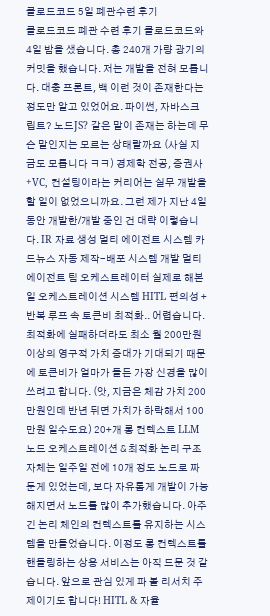클로드코드 5일 폐관수련 후기
클로드코드 폐관 수련 후기 클로드코드와 4일 밤을 샜습니다. 총 240개 가량 광기의 커밋을 했습니다. 저는 개발을 전혀 모릅니다. 대충 프론트, 백 이런 것이 존재한다는 정도만 알고 있었어요. 파이썬, 자바스크립트? 노드JS? 같은 말이 존재는 하는데 무슨 말인지는 모르는 상태랄까요 (사실 지금도 모릅니다 ㅋㅋ) 경제학 전공, 증권사+VC, 컨설팅이라는 커리어는 실무 개발을 할 일이 없었으니까요. 그런 제가 지난 4일동안 개발한/개발 중인 건 대략 이렇습니다. IR 자료 생성 멀티 에이전트 시스템 카드뉴스 자동 제작-배포 시스템 개발 멀티 에이전트 팀 오케스트레이터 실제로 해본 일 오케스트레이션 시스템 HITL 편의성 + 반복 루프 속 토큰비 최적화.. 어렵습니다. 최적화에 실패하더라도 최소 월 200만원 이상의 영구적 가치 증대가 기대되기 때문에 토큰비가 얼마가 들든 가장 신경을 많이 쓰려고 합니다. (앗, 지금은 체감 가치 200만원인데 반년 뒤면 가치가 하락해서 100만원 일수도요) 20+개 롱 컨텍스트 LLM 노드 오케스트레이션 & 최적화 논리 구조 자체는 일주일 전에 10개 정도 노드로 짜둔게 있었는데, 보다 자유롭게 개발이 가능해지면서 노드를 많이 추가했습니다. 아주 긴 논리 체인의 컨텍스트를 유지하는 시스템을 만들었습니다. 이정도 롱 컨텍스트를 핸들링하는 상용 서비스는 아직 드문 것 같습니다. 앞으로 관심 있게 파 볼 리서치 주제이기도 합니다! HITL & 자율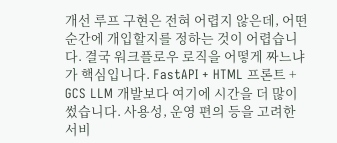개선 루프 구현은 전혀 어렵지 않은데, 어떤 순간에 개입할지를 정하는 것이 어렵습니다. 결국 워크플로우 로직을 어떻게 짜느냐가 핵심입니다. FastAPI + HTML 프론트 + GCS LLM 개발보다 여기에 시간을 더 많이 썼습니다. 사용성, 운영 편의 등을 고려한 서비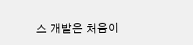스 개발은 처음이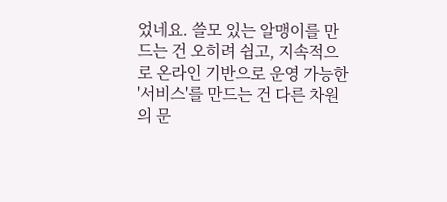었네요. 쓸모 있는 알맹이를 만드는 건 오히려 쉽고, 지속적으로 온라인 기반으로 운영 가능한 '서비스'를 만드는 건 다른 차원의 문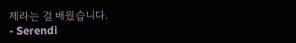제라는 걸 배웠습니다.
- Serendi